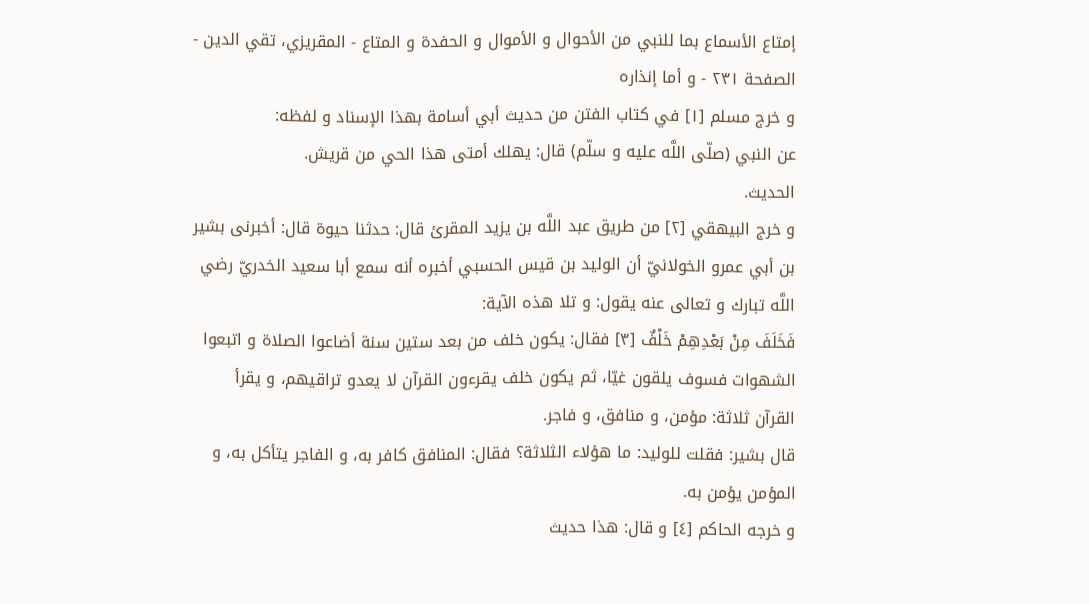إمتاع الأسماع بما للنبي من الأحوال و الأموال و الحفدة و المتاع - المقريزي، تقي الدين - الصفحة ٢٣١ - و أما إنذاره
و خرج مسلم [١] في كتاب الفتن من حديث أبي أسامة بهذا الإسناد و لفظه:
عن النبي (صلّى اللَّه عليه و سلّم) قال: يهلك أمتى هذا الحي من قريش.
الحديث.
و خرج البيهقي [٢] من طريق عبد اللَّه بن يزيد المقرئ قال: حدثنا حيوة قال: أخبرنى بشير بن أبي عمرو الخولانيّ أن الوليد بن قيس الحسبي أخبره أنه سمع أبا سعيد الخدريّ رضي اللَّه تبارك و تعالى عنه يقول: و تلا هذه الآية:
فَخَلَفَ مِنْ بَعْدِهِمْ خَلْفٌ [٣] فقال: يكون خلف من بعد ستين سنة أضاعوا الصلاة و اتبعوا الشهوات فسوف يلقون غيّا، ثم يكون خلف يقرءون القرآن لا يعدو تراقيهم، و يقرأ القرآن ثلاثة: مؤمن، و منافق، و فاجر.
قال بشير: فقلت للوليد: ما هؤلاء الثلاثة؟ فقال: المنافق كافر به، و الفاجر يتأكل به، و المؤمن يؤمن به.
و خرجه الحاكم [٤] و قال: هذا حديث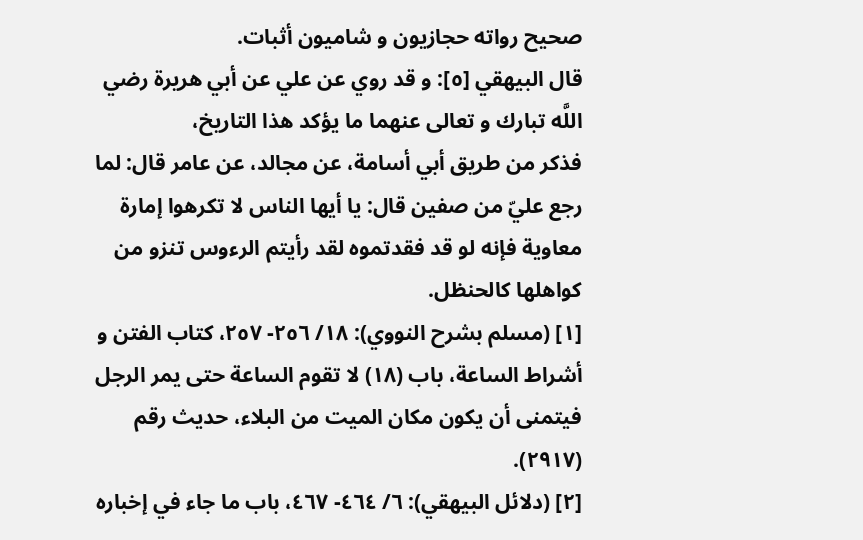صحيح رواته حجازيون و شاميون أثبات.
قال البيهقي [٥]: و قد روي عن علي عن أبي هريرة رضي اللَّه تبارك و تعالى عنهما ما يؤكد هذا التاريخ،
فذكر من طريق أبي أسامة، عن مجالد، عن عامر قال: لما رجع عليّ من صفين قال: يا أيها الناس لا تكرهوا إمارة معاوية فإنه لو قد فقدتموه لقد رأيتم الرءوس تنزو من كواهلها كالحنظل.
[١] (مسلم بشرح النووي): ١٨/ ٢٥٦- ٢٥٧، كتاب الفتن و أشراط الساعة، باب (١٨) لا تقوم الساعة حتى يمر الرجل فيتمنى أن يكون مكان الميت من البلاء، حديث رقم (٢٩١٧).
[٢] (دلائل البيهقي): ٦/ ٤٦٤- ٤٦٧، باب ما جاء في إخباره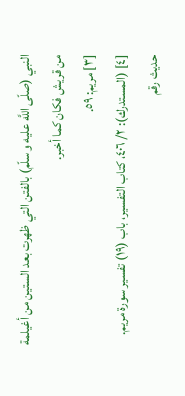النبي (صلّى اللَّه عليه و سلّم) بالفتن التي ظهرت بعد الستين من أغيلمة من قريش فكان كما أخبر.
[٣] مريم: ٥٩.
[٤] (المستدرك): ٢/ ٤٠٦، كتاب التفسير، باب (١٩) تفسير سورة مريم. حديث رقم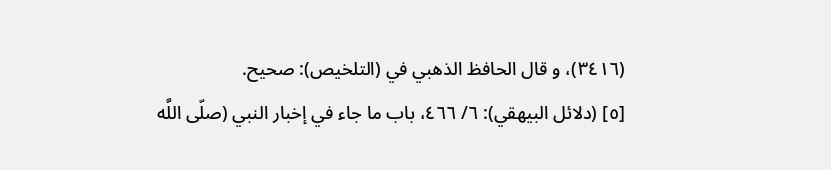(٣٤١٦)، و قال الحافظ الذهبي في (التلخيص): صحيح.
[٥] (دلائل البيهقي): ٦/ ٤٦٦، باب ما جاء في إخبار النبي (صلّى اللَّه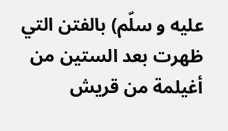عليه و سلّم) بالفتن التي ظهرت بعد الستين من أغيلمة من قريش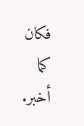فكان كما أخبر.